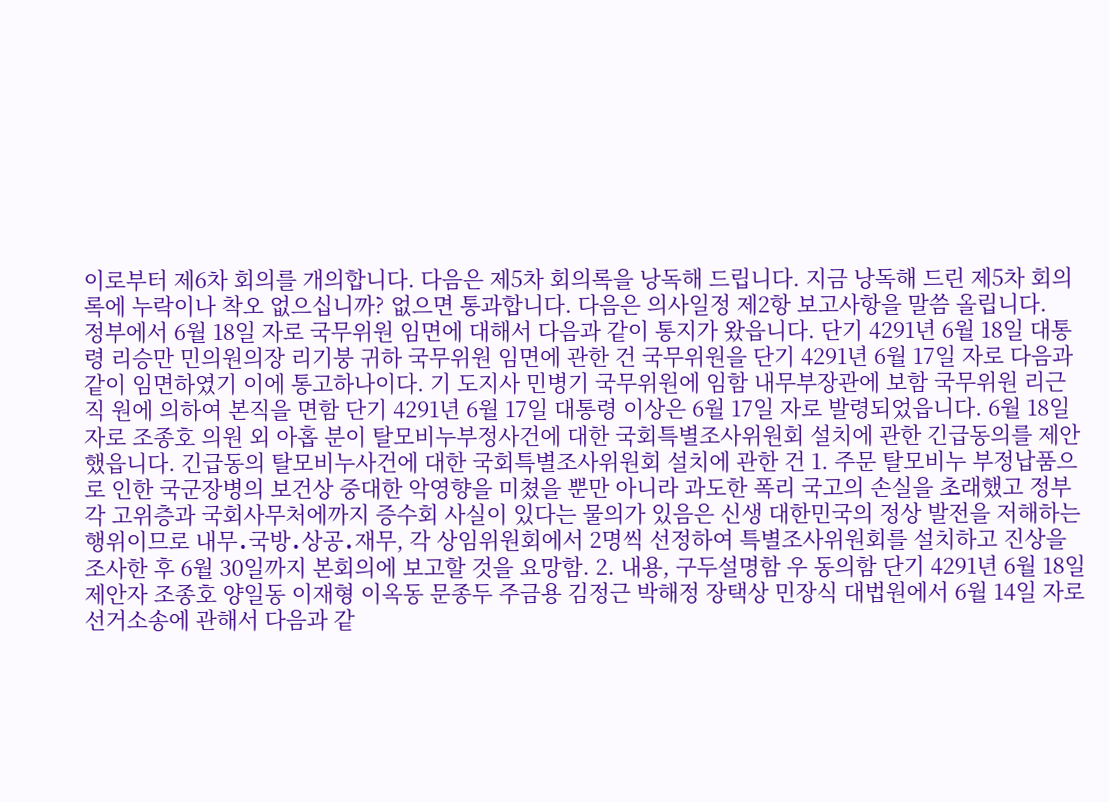이로부터 제6차 회의를 개의합니다. 다음은 제5차 회의록을 낭독해 드립니다. 지금 낭독해 드린 제5차 회의록에 누락이나 착오 없으십니까? 없으면 통과합니다. 다음은 의사일정 제2항 보고사항을 말씀 올립니다.
정부에서 6월 18일 자로 국무위원 임면에 대해서 다음과 같이 통지가 왔읍니다. 단기 4291년 6월 18일 대통령 리승만 민의원의장 리기붕 귀하 국무위원 임면에 관한 건 국무위원을 단기 4291년 6월 17일 자로 다음과 같이 임면하였기 이에 통고하나이다. 기 도지사 민병기 국무위원에 임함 내무부장관에 보함 국무위원 리근직 원에 의하여 본직을 면함 단기 4291년 6월 17일 대통령 이상은 6월 17일 자로 발령되었읍니다. 6월 18일 자로 조종호 의원 외 아홉 분이 탈모비누부정사건에 대한 국회특별조사위원회 설치에 관한 긴급동의를 제안했읍니다. 긴급동의 탈모비누사건에 대한 국회특별조사위원회 설치에 관한 건 1. 주문 탈모비누 부정납품으로 인한 국군장병의 보건상 중대한 악영향을 미쳤을 뿐만 아니라 과도한 폭리 국고의 손실을 초래했고 정부 각 고위층과 국회사무처에까지 증수회 사실이 있다는 물의가 있음은 신생 대한민국의 정상 발전을 저해하는 행위이므로 내무․국방․상공․재무, 각 상임위원회에서 2명씩 선정하여 특별조사위원회를 설치하고 진상을 조사한 후 6월 30일까지 본회의에 보고할 것을 요망함. 2. 내용, 구두설명함 우 동의함 단기 4291년 6월 18일 제안자 조종호 양일동 이재형 이옥동 문종두 주금용 김정근 박해정 장택상 민장식 대법원에서 6월 14일 자로 선거소송에 관해서 다음과 같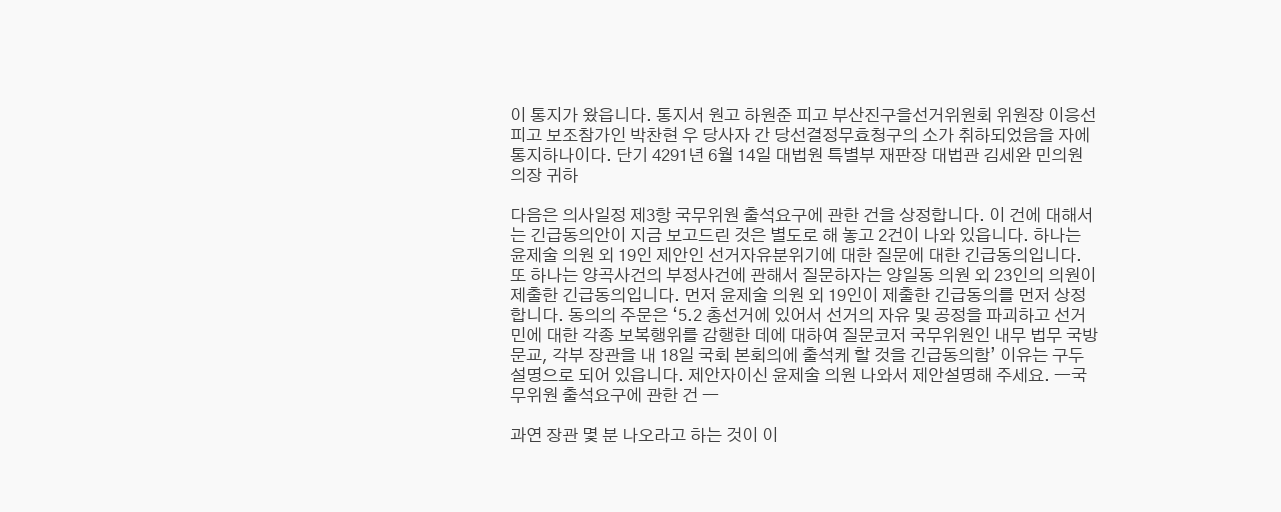이 통지가 왔읍니다. 통지서 원고 하원준 피고 부산진구을선거위원회 위원장 이응선 피고 보조참가인 박찬현 우 당사자 간 당선결정무효청구의 소가 취하되었음을 자에 통지하나이다. 단기 4291년 6월 14일 대법원 특별부 재판장 대법관 김세완 민의원의장 귀하

다음은 의사일정 제3항 국무위원 출석요구에 관한 건을 상정합니다. 이 건에 대해서는 긴급동의안이 지금 보고드린 것은 별도로 해 놓고 2건이 나와 있읍니다. 하나는 윤제술 의원 외 19인 제안인 선거자유분위기에 대한 질문에 대한 긴급동의입니다. 또 하나는 양곡사건의 부정사건에 관해서 질문하자는 양일동 의원 외 23인의 의원이 제출한 긴급동의입니다. 먼저 윤제술 의원 외 19인이 제출한 긴급동의를 먼저 상정합니다. 동의의 주문은 ‘5․2 총선거에 있어서 선거의 자유 및 공정을 파괴하고 선거민에 대한 각종 보복행위를 감행한 데에 대하여 질문코저 국무위원인 내무 법무 국방 문교, 각부 장관을 내 18일 국회 본회의에 출석케 할 것을 긴급동의함’ 이유는 구두설명으로 되어 있읍니다. 제안자이신 윤제술 의원 나와서 제안설명해 주세요. ―국무위원 출석요구에 관한 건 ―

과연 장관 몇 분 나오라고 하는 것이 이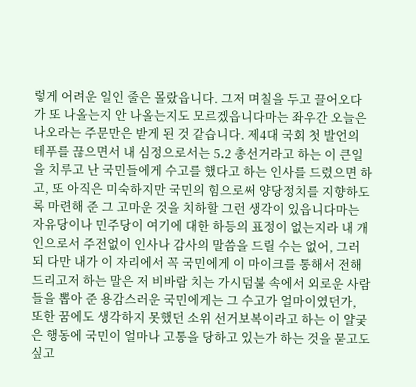렇게 어려운 일인 줄은 몰랐읍니다. 그저 며칠을 두고 끌어오다가 또 나올는지 안 나올는지도 모르겠읍니다마는 좌우간 오늘은 나오라는 주문만은 받게 된 것 같습니다. 제4대 국회 첫 발언의 테푸를 끊으면서 내 심정으로서는 5․2 총선거라고 하는 이 큰일을 치루고 난 국민들에게 수고를 했다고 하는 인사를 드렸으면 하고, 또 아직은 미숙하지만 국민의 힘으로써 양당정치를 지향하도록 마련해 준 그 고마운 것을 치하할 그런 생각이 있읍니다마는 자유당이나 민주당이 여기에 대한 하등의 표정이 없는지라 내 개인으로서 주전없이 인사나 감사의 말씀을 드릴 수는 없어, 그러되 다만 내가 이 자리에서 꼭 국민에게 이 마이크를 통해서 전해 드리고저 하는 말은 저 비바람 치는 가시덤불 속에서 외로운 사람들을 뽑아 준 용감스러운 국민에게는 그 수고가 얼마이였던가, 또한 꿈에도 생각하지 못했던 소위 선거보복이라고 하는 이 얄궂은 행동에 국민이 얼마나 고통을 당하고 있는가 하는 것을 묻고도 싶고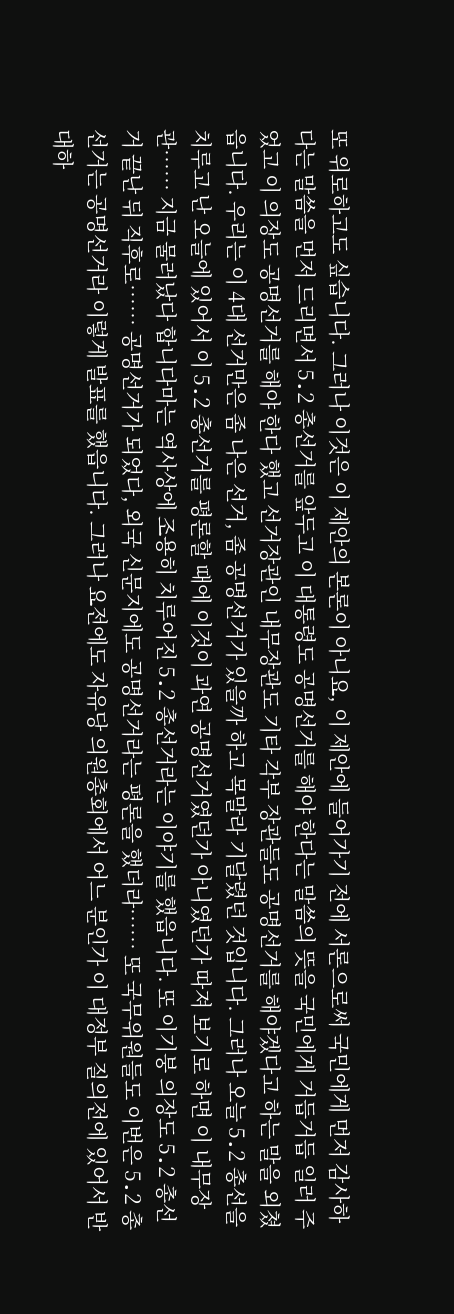또 위로하고도 싶습니다. 그러나 이것은 이 제안의 본론이 아니요, 이 제안에 들어가기 전에 서론으로써 국민에게 먼저 감사하다는 말씀을 먼저 드리면서 5․2 총선거를 앞두고 이 대통령도 공명선거를 해야 한다는 말씀의 뜻을 국민에게 거듭거듭 일러 주었고 이 의장도 공명선거를 해야 한다 했고 선거장관인 내무장관도 기타 각부 장관들도 공명선거를 해야겠다고 하는 말을 외쳤읍니다. 우리는 이 4대 선거만은 좀 나은 선거, 좀 공명선거가 있을까 하고 목말라 기달렸던 것입니다. 그러나 오늘 5․2 총선을 치루고 난 오늘에 있어서 이 5․2 총선거를 평론할 때에 이것이 과연 공명선거였던가 아니였던가 따져 보기로 하면 이 내무장관…… 지금 물러났다 합니다마는 역사상에 조용히 치루어진 5․2 총선거라는 이야기를 했읍니다. 또 이기붕 의장도 5․2 총선거 끝난 뒤 직후로…… 공명선거가 되었다, 외국 신문지에도 공명선거라는 평론을 했더라…… 또 국무위원들도 이번은 5․2 총선거는 공명선거라 이렇게 발표를 했읍니다. 그러나 요전에도 자유당 의원총회에서 어느 분인가 이 대정부 질의전에 있어서 반대하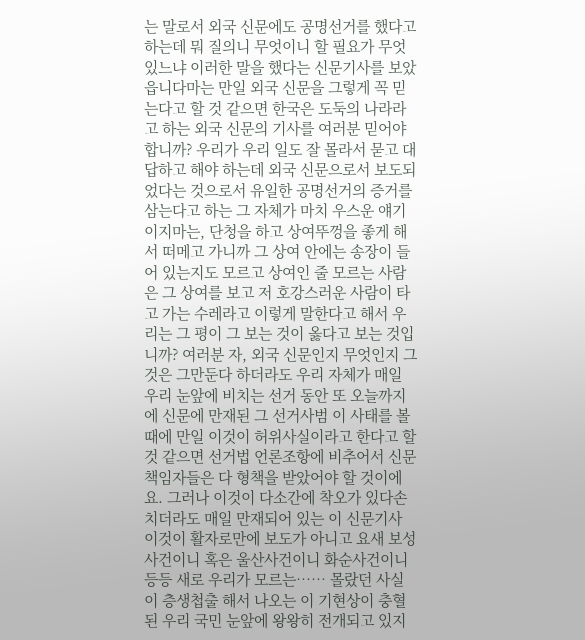는 말로서 외국 신문에도 공명선거를 했다고 하는데 뭐 질의니 무엇이니 할 필요가 무엇 있느냐 이러한 말을 했다는 신문기사를 보았읍니다마는 만일 외국 신문을 그렇게 꼭 믿는다고 할 것 같으면 한국은 도둑의 나라라고 하는 외국 신문의 기사를 여러분 믿어야 합니까? 우리가 우리 일도 잘 몰라서 묻고 대답하고 해야 하는데 외국 신문으로서 보도되었다는 것으로서 유일한 공명선거의 증거를 삼는다고 하는 그 자체가 마치 우스운 얘기이지마는, 단청을 하고 상여뚜껑을 좋게 해서 떠메고 가니까 그 상여 안에는 송장이 들어 있는지도 모르고 상여인 줄 모르는 사람은 그 상여를 보고 저 호강스러운 사람이 타고 가는 수레라고 이렇게 말한다고 해서 우리는 그 평이 그 보는 것이 옳다고 보는 것입니까? 여러분 자, 외국 신문인지 무엇인지 그것은 그만둔다 하더라도 우리 자체가 매일 우리 눈앞에 비치는 선거 동안 또 오늘까지에 신문에 만재된 그 선거사범 이 사태를 볼 때에 만일 이것이 허위사실이라고 한다고 할 것 같으면 선거법 언론조항에 비추어서 신문 책임자들은 다 형책을 받았어야 할 것이에요. 그러나 이것이 다소간에 착오가 있다손 치더라도 매일 만재되어 있는 이 신문기사 이것이 활자로만에 보도가 아니고 요새 보성사건이니 혹은 울산사건이니 화순사건이니 등등 새로 우리가 모르는…… 몰랐던 사실이 층생첩출 해서 나오는 이 기현상이 충혈된 우리 국민 눈앞에 왕왕히 전개되고 있지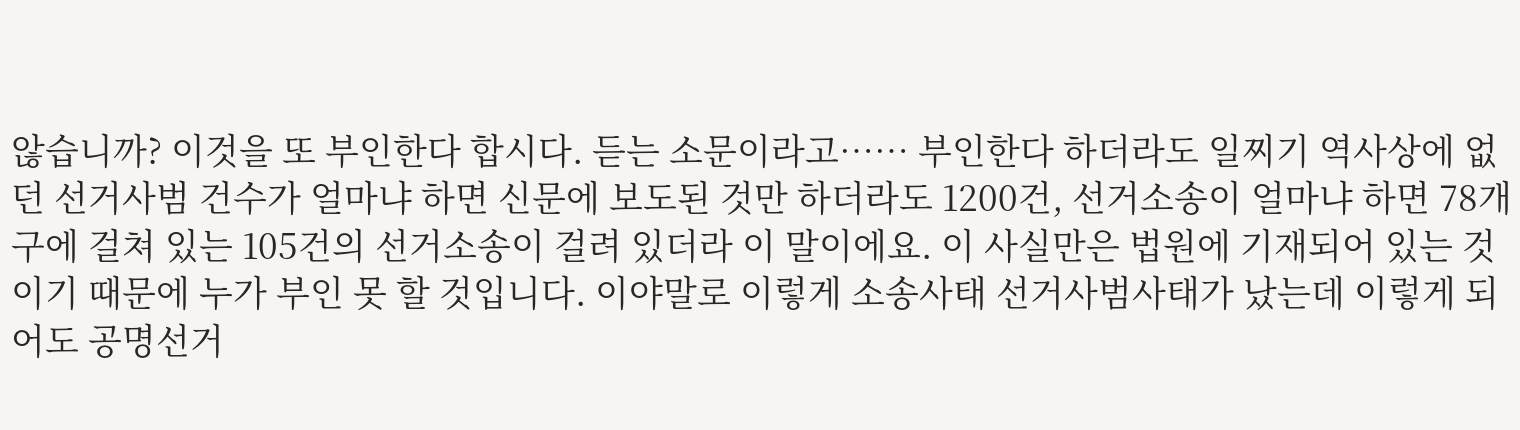않습니까? 이것을 또 부인한다 합시다. 듣는 소문이라고…… 부인한다 하더라도 일찌기 역사상에 없던 선거사범 건수가 얼마냐 하면 신문에 보도된 것만 하더라도 1200건, 선거소송이 얼마냐 하면 78개 구에 걸쳐 있는 105건의 선거소송이 걸려 있더라 이 말이에요. 이 사실만은 법원에 기재되어 있는 것이기 때문에 누가 부인 못 할 것입니다. 이야말로 이렇게 소송사태 선거사범사태가 났는데 이렇게 되어도 공명선거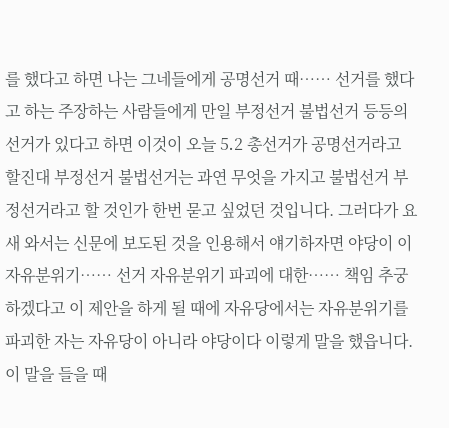를 했다고 하면 나는 그네들에게 공명선거 때…… 선거를 했다고 하는 주장하는 사람들에게 만일 부정선거 불법선거 등등의 선거가 있다고 하면 이것이 오늘 5․2 총선거가 공명선거라고 할진대 부정선거 불법선거는 과연 무엇을 가지고 불법선거 부정선거라고 할 것인가 한번 묻고 싶었던 것입니다. 그러다가 요새 와서는 신문에 보도된 것을 인용해서 얘기하자면 야당이 이 자유분위기…… 선거 자유분위기 파괴에 대한…… 책임 추궁하겠다고 이 제안을 하게 될 때에 자유당에서는 자유분위기를 파괴한 자는 자유당이 아니라 야당이다 이렇게 말을 했읍니다. 이 말을 들을 때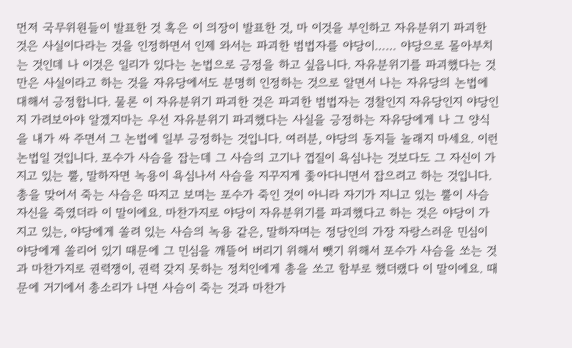먼저 국무위원들이 발표한 것 혹은 이 의장이 발표한 것, 마 이것을 부인하고 자유분위기 파괴한 것은 사실이다라는 것을 인정하면서 인제 와서는 파괴한 범법자를 야당이…… 야당으로 몰아부치는 것인데 나 이것은 일리가 있다는 논법으로 긍정을 하고 싶읍니다. 자유분위기를 파괴했다는 것만은 사실이라고 하는 것을 자유당에서도 분명히 인정하는 것으로 알면서 나는 자유당의 논법에 대해서 긍정합니다. 물론 이 자유분위기 파괴한 것은 파괴한 범법자는 경찰인지 자유당인지 야당인지 가려보아야 알겠지마는 우선 자유분위기 파괴했다는 사실을 긍정하는 자유당에게 나 그 양식을 내가 싸 주면서 그 논법에 일부 긍정하는 것입니다. 여러분, 야당의 동지들 놀래지 마세요. 이런 논법일 것입니다. 포수가 사슴을 잡는데 그 사슴의 고기나 껍질이 욕심나는 것보다도 그 자신이 가지고 있는 뿔, 말하자면 녹용이 욕심나서 사슴을 지꾸지게 좇아다니면서 잡으려고 하는 것입니다. 총을 맞어서 죽는 사슴은 따지고 보며는 포수가 죽인 것이 아니라 자기가 지니고 있는 뿔이 사슴 자신을 죽였더라 이 말이에요. 마찬가지로 야당이 자유분위기를 파괴했다고 하는 것은 야당이 가지고 있는, 야당에게 쏠려 있는 사슴의 녹용 같은, 말하자며는 정당인의 가장 자랑스러운 민심이 야당에게 쏠리어 있기 때문에 그 민심을 깨뜰어 버리기 위해서 뺏기 위해서 포수가 사슴을 쏘는 것과 마찬가지로 권력쟁이, 권력 갖지 못하는 정치인에게 총을 쏘고 함부로 했더랬다 이 말이에요. 때문에 거기에서 총소리가 나면 사슴이 죽는 것과 마찬가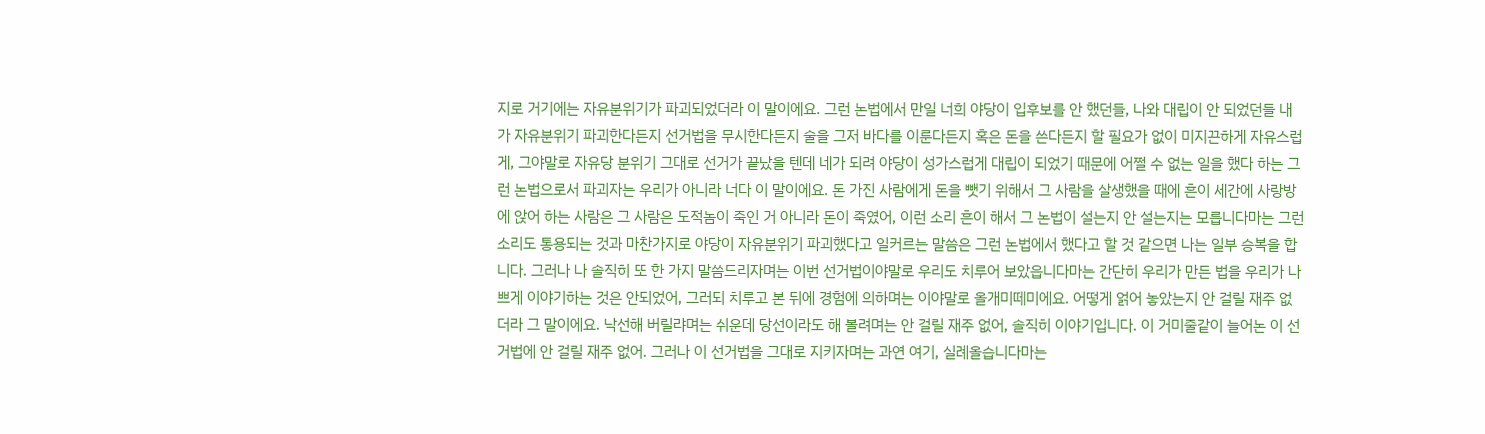지로 거기에는 자유분위기가 파괴되었더라 이 말이에요. 그런 논법에서 만일 너희 야당이 입후보를 안 했던들, 나와 대립이 안 되었던들 내가 자유분위기 파괴한다든지 선거법을 무시한다든지 술을 그저 바다를 이룬다든지 혹은 돈을 쓴다든지 할 필요가 없이 미지끈하게 자유스럽게, 그야말로 자유당 분위기 그대로 선거가 끝났을 텐데 네가 되려 야당이 성가스럽게 대립이 되었기 때문에 어쩔 수 없는 일을 했다 하는 그런 논법으로서 파괴자는 우리가 아니라 너다 이 말이에요. 돈 가진 사람에게 돈을 뺏기 위해서 그 사람을 살생했을 때에 흔이 세간에 사랑방에 앉어 하는 사람은 그 사람은 도적놈이 죽인 거 아니라 돈이 죽였어, 이런 소리 흔이 해서 그 논법이 설는지 안 설는지는 모릅니다마는 그런 소리도 통용되는 것과 마찬가지로 야당이 자유분위기 파괴했다고 일커르는 말씀은 그런 논법에서 했다고 할 것 같으면 나는 일부 승복을 합니다. 그러나 나 솔직히 또 한 가지 말씀드리자며는 이번 선거법이야말로 우리도 치루어 보았읍니다마는 간단히 우리가 만든 법을 우리가 나쁘게 이야기하는 것은 안되었어, 그러되 치루고 본 뒤에 경험에 의하며는 이야말로 올개미떼미에요. 어떻게 얽어 놓았는지 안 걸릴 재주 없더라 그 말이에요. 낙선해 버릴랴며는 쉬운데 당선이라도 해 볼려며는 안 걸릴 재주 없어, 솔직히 이야기입니다. 이 거미줄같이 늘어논 이 선거법에 안 걸릴 재주 없어. 그러나 이 선거법을 그대로 지키자며는 과연 여기, 실례올습니다마는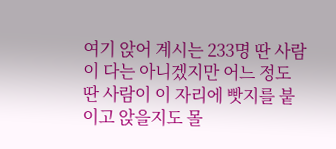여기 앉어 계시는 233명 딴 사람이 다는 아니겠지만 어느 정도 딴 사람이 이 자리에 빳지를 붙이고 앉을지도 몰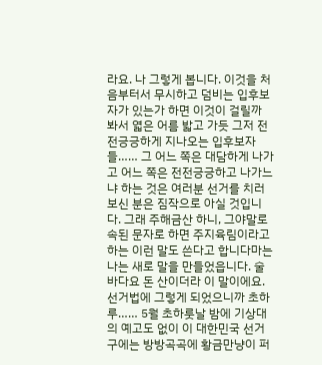라요. 나 그렇게 봅니다. 이것을 처음부터서 무시하고 덤비는 입후보자가 있는가 하면 이것이 걸릴까 봐서 엷은 어름 밟고 가듯 그저 전전긍긍하게 지나오는 입후보자들…… 그 어느 쪽은 대담하게 나가고 어느 쪽은 전전긍긍하고 나가느냐 하는 것은 여러분 선거를 치러 보신 분은 짐작으로 아실 것입니다. 그래 주해금산 하니, 그야말로 속된 문자로 하면 주지육림이라고 하는 이런 말도 쓴다고 합니다마는 나는 새로 말을 만들었읍니다. 술 바다요 돈 산이더라 이 말이에요. 선거법에 그렇게 되었으니까 초하루…… 5월 초하룻날 밤에 기상대의 예고도 없이 이 대한민국 선거구에는 방방곡곡에 황금만냥이 퍼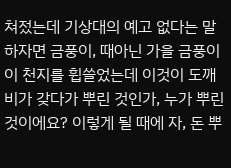쳐젔는데 기상대의 예고 없다는 말하자면 금풍이, 때아닌 가을 금풍이 이 천지를 휩쓸었는데 이것이 도깨비가 갖다가 뿌린 것인가, 누가 뿌린 것이에요? 이렇게 될 때에 자, 돈 뿌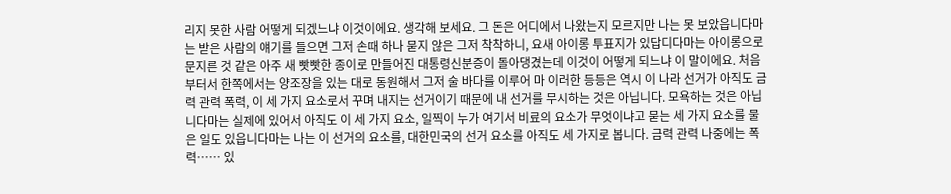리지 못한 사람 어떻게 되겠느냐 이것이에요. 생각해 보세요. 그 돈은 어디에서 나왔는지 모르지만 나는 못 보았읍니다마는 받은 사람의 얘기를 들으면 그저 손때 하나 묻지 않은 그저 착착하니, 요새 아이롱 투표지가 있답디다마는 아이롱으로 문지른 것 같은 아주 새 빳빳한 종이로 만들어진 대통령신분증이 돌아댕겼는데 이것이 어떻게 되느냐 이 말이에요. 처음부터서 한쪽에서는 양조장을 있는 대로 동원해서 그저 술 바다를 이루어 마 이러한 등등은 역시 이 나라 선거가 아직도 금력 관력 폭력, 이 세 가지 요소로서 꾸며 내지는 선거이기 때문에 내 선거를 무시하는 것은 아닙니다. 모욕하는 것은 아닙니다마는 실제에 있어서 아직도 이 세 가지 요소, 일찍이 누가 여기서 비료의 요소가 무엇이냐고 묻는 세 가지 요소를 물은 일도 있읍니다마는 나는 이 선거의 요소를, 대한민국의 선거 요소를 아직도 세 가지로 봅니다. 금력 관력 나중에는 폭력…… 있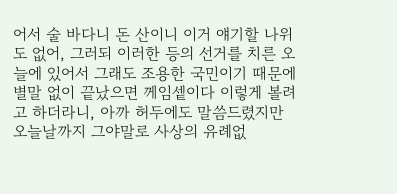어서 술 바다니 돈 산이니 이거 얘기할 나위도 없어, 그러되 이러한 등의 선거를 치른 오늘에 있어서 그래도 조용한 국민이기 때문에 별말 없이 끝났으면 께임셑이다 이렇게 볼려고 하더라니, 아까 허두에도 말씀드렸지만 오늘날까지 그야말로 사상의 유례없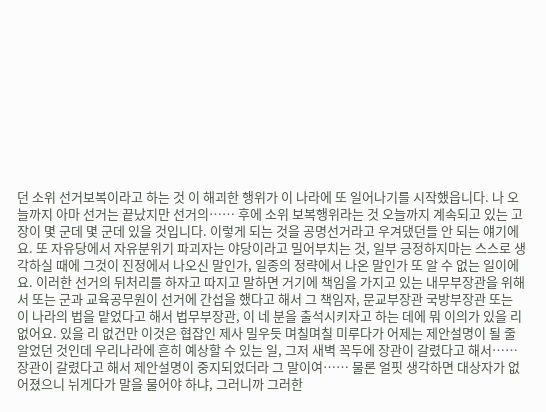던 소위 선거보복이라고 하는 것 이 해괴한 행위가 이 나라에 또 일어나기를 시작했읍니다. 나 오늘까지 아마 선거는 끝났지만 선거의…… 후에 소위 보복행위라는 것 오늘까지 계속되고 있는 고장이 몇 군데 몇 군데 있을 것입니다. 이렇게 되는 것을 공명선거라고 우겨댔던들 안 되는 얘기에요. 또 자유당에서 자유분위기 파괴자는 야당이라고 밀어부치는 것, 일부 긍정하지마는 스스로 생각하실 때에 그것이 진정에서 나오신 말인가, 일종의 정략에서 나온 말인가 또 알 수 없는 일이에요. 이러한 선거의 뒤처리를 하자고 따지고 말하면 거기에 책임을 가지고 있는 내무부장관을 위해서 또는 군과 교육공무원이 선거에 간섭을 했다고 해서 그 책임자, 문교부장관 국방부장관 또는 이 나라의 법을 맡었다고 해서 법무부장관, 이 네 분을 출석시키자고 하는 데에 뭐 이의가 있을 리 없어요. 있을 리 없건만 이것은 협잡인 제사 밀우듯 며칠며칠 미루다가 어제는 제안설명이 될 줄 알었던 것인데 우리나라에 흔히 예상할 수 있는 일, 그저 새벽 꼭두에 장관이 갈렸다고 해서…… 장관이 갈렸다고 해서 제안설명이 중지되었더라 그 말이여…… 물론 얼핏 생각하면 대상자가 없어졌으니 뉘게다가 말을 물어야 하냐, 그러니까 그러한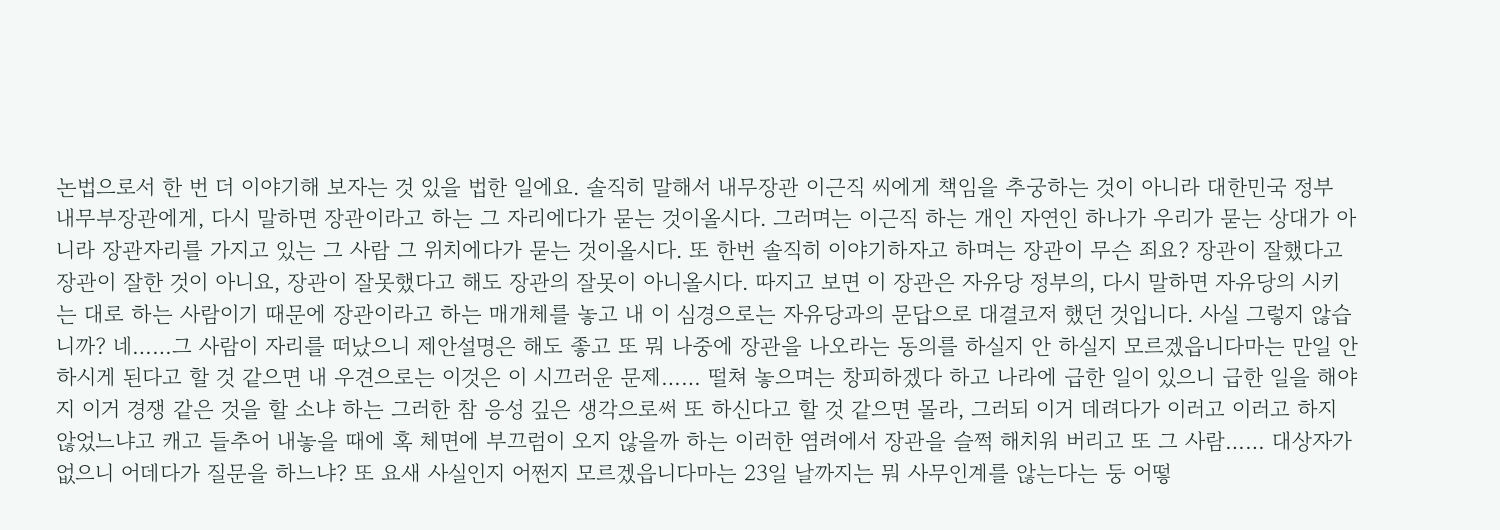논법으로서 한 번 더 이야기해 보자는 것 있을 법한 일에요. 솔직히 말해서 내무장관 이근직 씨에게 책임을 추궁하는 것이 아니라 대한민국 정부 내무부장관에게, 다시 말하면 장관이라고 하는 그 자리에다가 묻는 것이올시다. 그러며는 이근직 하는 개인 자연인 하나가 우리가 묻는 상대가 아니라 장관자리를 가지고 있는 그 사람 그 위치에다가 묻는 것이올시다. 또 한번 솔직히 이야기하자고 하며는 장관이 무슨 죄요? 장관이 잘했다고 장관이 잘한 것이 아니요, 장관이 잘못했다고 해도 장관의 잘못이 아니올시다. 따지고 보면 이 장관은 자유당 정부의, 다시 말하면 자유당의 시키는 대로 하는 사람이기 때문에 장관이라고 하는 매개체를 놓고 내 이 심경으로는 자유당과의 문답으로 대결코저 했던 것입니다. 사실 그렇지 않습니까? 네……그 사람이 자리를 떠났으니 제안설명은 해도 좋고 또 뭐 나중에 장관을 나오라는 동의를 하실지 안 하실지 모르겠읍니다마는 만일 안 하시게 된다고 할 것 같으면 내 우견으로는 이것은 이 시끄러운 문제…… 떨쳐 놓으며는 창피하겠다 하고 나라에 급한 일이 있으니 급한 일을 해야지 이거 경쟁 같은 것을 할 소냐 하는 그러한 참 응성 깊은 생각으로써 또 하신다고 할 것 같으면 몰라, 그러되 이거 데려다가 이러고 이러고 하지 않었느냐고 캐고 들추어 내놓을 때에 혹 체면에 부끄럼이 오지 않을까 하는 이러한 염려에서 장관을 슬쩍 해치워 버리고 또 그 사람…… 대상자가 없으니 어데다가 질문을 하느냐? 또 요새 사실인지 어쩐지 모르겠읍니다마는 23일 날까지는 뭐 사무인계를 않는다는 둥 어떻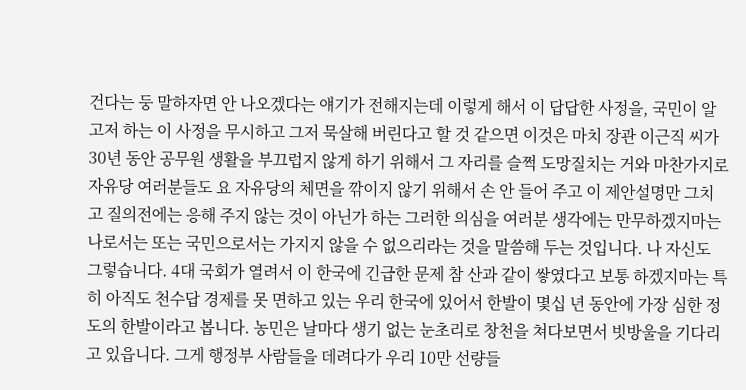건다는 둥 말하자면 안 나오겠다는 얘기가 전해지는데 이렇게 해서 이 답답한 사정을, 국민이 알고저 하는 이 사정을 무시하고 그저 묵살해 버린다고 할 것 같으면 이것은 마치 장관 이근직 씨가 30년 동안 공무원 생활을 부끄럽지 않게 하기 위해서 그 자리를 슬쩍 도망질치는 거와 마찬가지로 자유당 여러분들도 요 자유당의 체면을 깎이지 않기 위해서 손 안 들어 주고 이 제안설명만 그치고 질의전에는 응해 주지 않는 것이 아닌가 하는 그러한 의심을 여러분 생각에는 만무하겠지마는 나로서는 또는 국민으로서는 가지지 않을 수 없으리라는 것을 말씀해 두는 것입니다. 나 자신도 그렇습니다. 4대 국회가 열려서 이 한국에 긴급한 문제 참 산과 같이 쌓였다고 보통 하겠지마는 특히 아직도 천수답 경제를 못 면하고 있는 우리 한국에 있어서 한발이 몇십 년 동안에 가장 심한 정도의 한발이라고 봅니다. 농민은 날마다 생기 없는 눈초리로 창천을 쳐다보면서 빗방울을 기다리고 있읍니다. 그게 행정부 사람들을 데려다가 우리 10만 선량들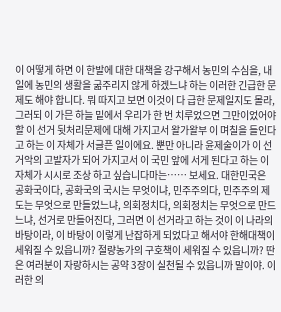이 어떻게 하면 이 한발에 대한 대책을 강구해서 농민의 수심을, 내일에 농민의 생활을 굶주리지 않게 하겠느냐 하는 이러한 긴급한 문제도 해야 합니다. 뭐 따지고 보면 이것이 다 급한 문제일지도 몰라, 그러되 이 가믄 하늘 밑에서 우리가 한 번 치루었으면 그만이었어야 할 이 선거 뒷처리문제에 대해 가지고서 왈가왈부 이 며칠을 들인다고 하는 이 자체가 서글픈 일이에요. 뿐만 아니라 윤제술이가 이 선거악의 고발자가 되어 가지고서 이 국민 앞에 서게 된다고 하는 이 자체가 시시로 조상 하고 싶습니다마는…… 보세요. 대한민국은 공화국이다, 공화국의 국시는 무엇이냐, 민주주의다, 민주주의 제도는 무엇으로 만들었느냐, 의회정치다, 의회정치는 무엇으로 만드느냐, 선거로 만들어진다, 그러면 이 선거라고 하는 것이 이 나라의 바탕이라, 이 바탕이 이렇게 난잡하게 되었다고 해서야 한해대책이 세워질 수 있읍니까? 절량농가의 구호책이 세워질 수 있읍니까? 딴은 여러분이 자랑하시는 공약 3장이 실천될 수 있읍니까 말이야. 이러한 의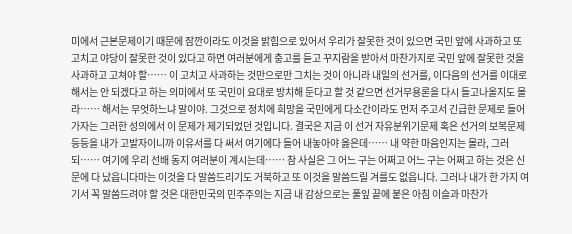미에서 근본문제이기 때문에 잠깐이라도 이것을 밝힘으로 있어서 우리가 잘못한 것이 있으면 국민 앞에 사과하고 또 고치고 야당이 잘못한 것이 있다고 하면 여러분에게 충고를 듣고 꾸지람을 받아서 마찬가지로 국민 앞에 잘못한 것을 사과하고 고쳐야 할…… 이 고치고 사과하는 것만으로만 그치는 것이 아니라 내일의 선거를, 이다음의 선거를 이대로 해서는 안 되겠다고 하는 의미에서 또 국민이 요대로 방치해 둔다고 할 것 같으면 선거무용론을 다시 들고나올지도 몰라…… 해서는 무엇하느냐 말이야. 그것으로 정치에 희망을 국민에게 다소간이라도 먼저 주고서 긴급한 문제로 들어가자는 그러한 성의에서 이 문제가 제기되었던 것입니다. 결국은 지금 이 선거 자유분위기문제 혹은 선거의 보복문제 등등을 내가 고발자이니까 이유서를 다 써서 여기에다 들어 내놓아야 옳은데…… 내 약한 마음인지는 몰라, 그러되…… 여기에 우리 선배 동지 여러분이 계시는데…… 참 사실은 그 어느 구는 어쩌고 어느 구는 어쩌고 하는 것은 신문에 다 났읍니다마는 이것을 다 말씀드리기도 거북하고 또 이것을 말씀드릴 겨를도 없읍니다. 그러나 내가 한 가지 여기서 꼭 말씀드려야 할 것은 대한민국의 민주주의는 지금 내 감상으로는 풀잎 끝에 붙은 아침 이슬과 마찬가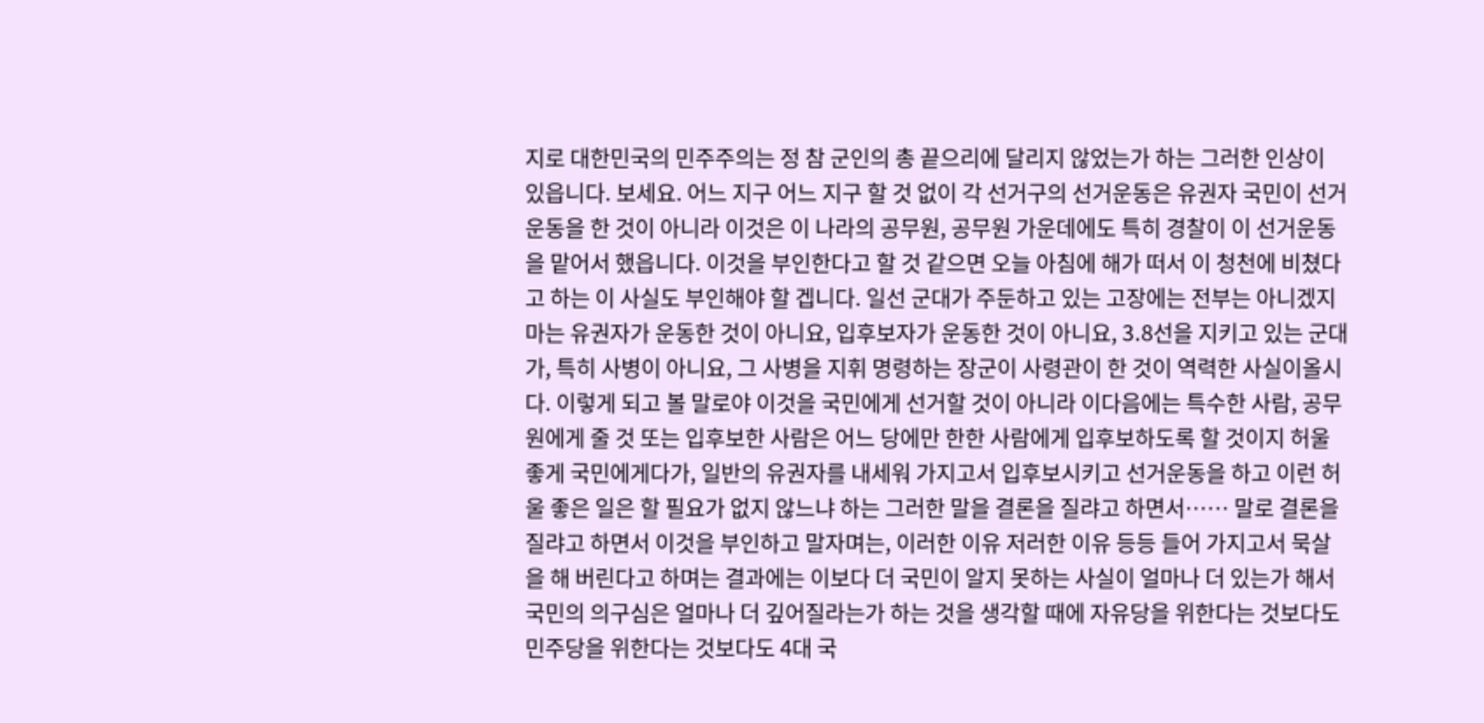지로 대한민국의 민주주의는 정 참 군인의 총 끝으리에 달리지 않었는가 하는 그러한 인상이 있읍니다. 보세요. 어느 지구 어느 지구 할 것 없이 각 선거구의 선거운동은 유권자 국민이 선거운동을 한 것이 아니라 이것은 이 나라의 공무원, 공무원 가운데에도 특히 경찰이 이 선거운동을 맡어서 했읍니다. 이것을 부인한다고 할 것 같으면 오늘 아침에 해가 떠서 이 청천에 비쳤다고 하는 이 사실도 부인해야 할 겝니다. 일선 군대가 주둔하고 있는 고장에는 전부는 아니겠지마는 유권자가 운동한 것이 아니요, 입후보자가 운동한 것이 아니요, 3․8선을 지키고 있는 군대가, 특히 사병이 아니요, 그 사병을 지휘 명령하는 장군이 사령관이 한 것이 역력한 사실이올시다. 이렇게 되고 볼 말로야 이것을 국민에게 선거할 것이 아니라 이다음에는 특수한 사람, 공무원에게 줄 것 또는 입후보한 사람은 어느 당에만 한한 사람에게 입후보하도록 할 것이지 허울 좋게 국민에게다가, 일반의 유권자를 내세워 가지고서 입후보시키고 선거운동을 하고 이런 허울 좋은 일은 할 필요가 없지 않느냐 하는 그러한 말을 결론을 질랴고 하면서…… 말로 결론을 질랴고 하면서 이것을 부인하고 말자며는, 이러한 이유 저러한 이유 등등 들어 가지고서 묵살을 해 버린다고 하며는 결과에는 이보다 더 국민이 알지 못하는 사실이 얼마나 더 있는가 해서 국민의 의구심은 얼마나 더 깊어질라는가 하는 것을 생각할 때에 자유당을 위한다는 것보다도 민주당을 위한다는 것보다도 4대 국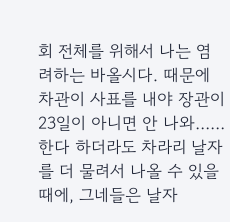회 전체를 위해서 나는 염려하는 바올시다. 때문에 차관이 사표를 내야 장관이 23일이 아니면 안 나와…… 한다 하더라도 차라리 날자를 더 물려서 나올 수 있을 때에, 그네들은 날자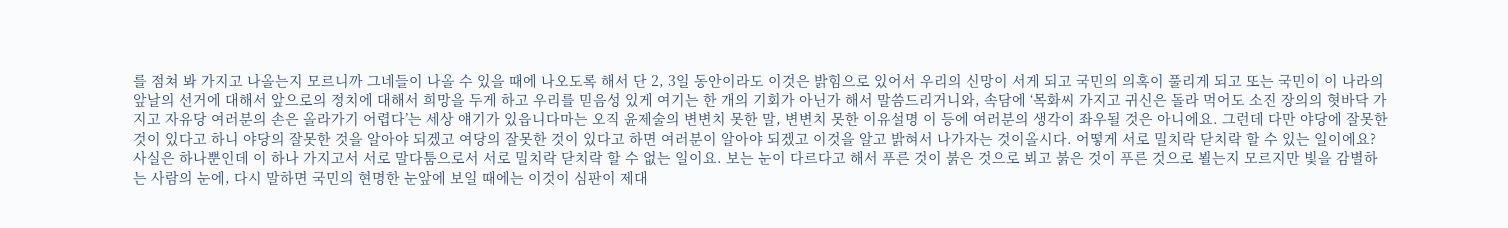를 점쳐 봐 가지고 나올는지 모르니까 그네들이 나올 수 있을 때에 나오도록 해서 단 2, 3일 동안이라도 이것은 밝힘으로 있어서 우리의 신망이 서게 되고 국민의 의혹이 풀리게 되고 또는 국민이 이 나라의 앞날의 선거에 대해서 앞으로의 정치에 대해서 희망을 두게 하고 우리를 믿음성 있게 여기는 한 개의 기회가 아닌가 해서 말씀드리거니와, 속담에 ‘목화씨 가지고 귀신은 돌라 먹어도 소진 장의의 혓바닥 가지고 자유당 여러분의 손은 올라가기 어렵다’는 세상 얘기가 있읍니다마는 오직 윤제술의 변변치 못한 말, 변변치 못한 이유설명 이 등에 여러분의 생각이 좌우될 것은 아니에요. 그런데 다만 야당에 잘못한 것이 있다고 하니 야당의 잘못한 것을 알아야 되겠고 여당의 잘못한 것이 있다고 하면 여러분이 알아야 되겠고 이것을 알고 밝혀서 나가자는 것이올시다. 어떻게 서로 밀치락 닫치락 할 수 있는 일이에요? 사실은 하나뿐인데 이 하나 가지고서 서로 말다툼으로서 서로 밀치락 닫치락 할 수 없는 일이요. 보는 눈이 다르다고 해서 푸른 것이 붉은 것으로 뵈고 붉은 것이 푸른 것으로 뵐는지 모르지만 빛을 감별하는 사람의 눈에, 다시 말하면 국민의 현명한 눈앞에 보일 때에는 이것이 심판이 제대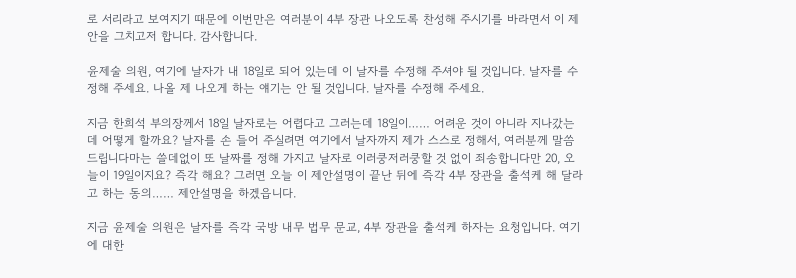로 서리라고 보여지기 때문에 이번만은 여러분이 4부 장관 나오도록 찬성해 주시기를 바라면서 이 제안을 그치고저 합니다. 감사합니다.

윤제술 의원, 여기에 날자가 내 18일로 되어 있는데 이 날자를 수정해 주셔야 될 것입니다. 날자를 수정해 주세요. 나올 제 나오게 하는 얘기는 안 될 것입니다. 날자를 수정해 주세요.

지금 한희석 부의장께서 18일 날자로는 어렵다고 그러는데 18일이…… 어려운 것이 아니라 지나갔는데 어떻게 할까요? 날자를 손 들어 주실려면 여기에서 날자까지 제가 스스로 정해서, 여러분께 말씀드립니다마는 쓸데없이 또 날짜를 정해 가지고 날자로 이러쿵저러쿵할 것 없이 죄송합니다만 20, 오늘이 19일이지요? 즉각 해요? 그러면 오늘 이 제안설명이 끝난 뒤에 즉각 4부 장관을 출석케 해 달라고 하는 동의…… 제안설명을 하겠읍니다.

지금 윤제술 의원은 날자를 즉각 국방 내무 법무 문교, 4부 장관을 출석케 하자는 요청입니다. 여기에 대한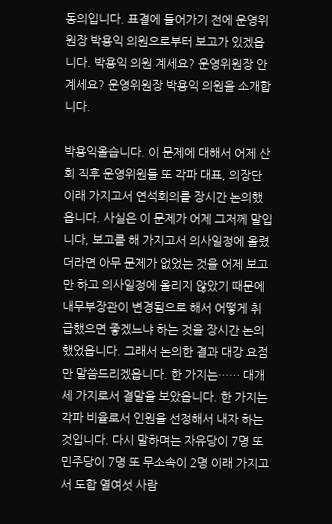동의입니다. 표결에 들어가기 전에 운영위원장 박용익 의원으로부터 보고가 있겠읍니다. 박용익 의원 계세요? 운영위원장 안 계세요? 운영위원장 박용익 의원을 소개합니다.

박용익올습니다. 이 문제에 대해서 어제 산회 직후 운영위원들 또 각파 대표, 의장단 이래 가지고서 연석회의를 장시간 논의했읍니다. 사실은 이 문제가 어제 그저께 말입니다, 보고를 해 가지고서 의사일정에 올렸더라면 아무 문제가 없었는 것을 어제 보고만 하고 의사일정에 올리지 않았기 때문에 내무부장관이 변경됨으로 해서 어떻게 취급했으면 좋겠느냐 하는 것을 장시간 논의했었읍니다. 그래서 논의한 결과 대강 요점만 말씀드리겠읍니다. 한 가지는…… 대개 세 가지로서 결말을 보았읍니다. 한 가지는 각파 비율로서 인원을 선정해서 내자 하는 것입니다. 다시 말하며는 자유당이 7명 또 민주당이 7명 또 무소속이 2명 이래 가지고서 도합 열여섯 사람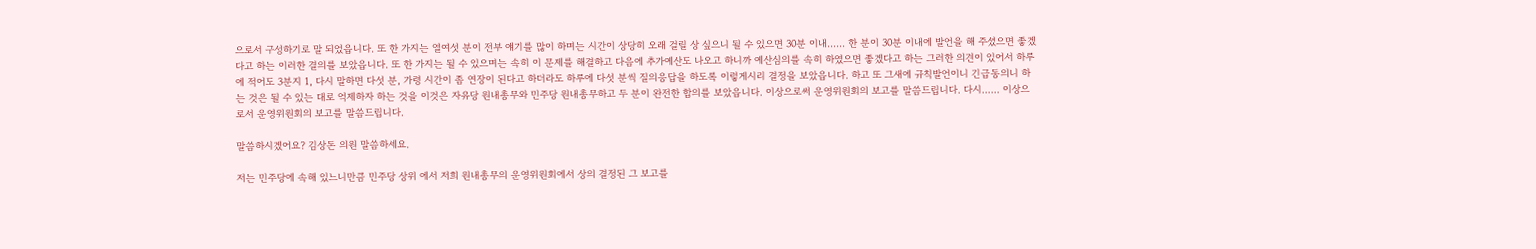으로서 구성하기로 말 되었읍니다. 또 한 가지는 열여섯 분이 전부 얘기를 많이 하며는 시간이 상당히 오래 걸릴 상 싶으니 될 수 있으면 30분 이내…… 한 분이 30분 이내에 발언을 해 주셨으면 좋겠다고 하는 이러한 결의를 보았읍니다. 또 한 가지는 될 수 있으며는 속히 이 문제를 해결하고 다음에 추가예산도 나오고 하니까 예산심의를 속히 하였으면 좋겠다고 하는 그러한 의견이 있어서 하루에 적어도 3분지 1, 다시 말하면 다섯 분, 가령 시간이 좀 연장이 된다고 하더라도 하루에 다섯 분씩 질의응답을 하도록 이렇게시리 결정을 보았읍니다. 하고 또 그새에 규칙발언이니 긴급동의니 하는 것은 될 수 있는 대로 억제하자 하는 것을 이것은 자유당 원내총무와 민주당 원내총무하고 두 분이 완전한 합의를 보았읍니다. 이상으로써 운영위원회의 보고를 말씀드립니다. 다시…… 이상으로서 운영위원회의 보고를 말씀드립니다.

말씀하시겠어요? 김상돈 의원 말씀하세요.

저는 민주당에 속해 있느니만큼 민주당 상위 에서 저희 원내총무의 운영위원회에서 상의 결정된 그 보고를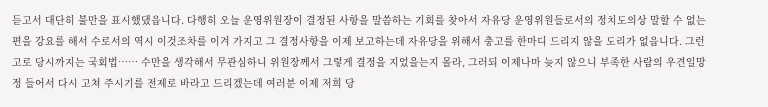듣고서 대단히 불만을 표시했댔읍니다. 다행히 오늘 운영위원장이 결정된 사항을 말씀하는 기회를 찾아서 자유당 운영위원들로서의 정치도의상 말할 수 없는 편을 강요를 해서 수로서의 역시 이것조차를 이겨 가지고 그 결정사항을 이제 보고하는데 자유당을 위해서 충고를 한마디 드리지 않을 도리가 없읍니다. 그런고로 당시까지는 국회법…… 수만을 생각해서 무관심하니 위원장께서 그렇게 결정을 지었을는지 몰라, 그러되 이제나마 늦지 않으니 부족한 사람의 우견일망정 들어서 다시 고쳐 주시기를 전제로 바라고 드리겠는데 여러분 이제 저희 당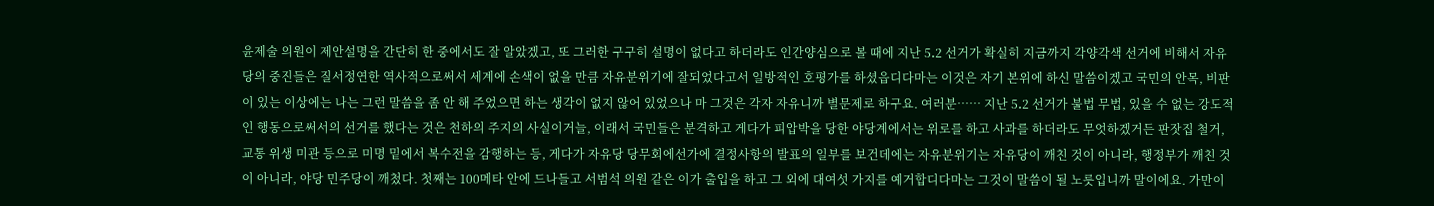윤제술 의원이 제안설명을 간단히 한 중에서도 잘 알았겠고, 또 그러한 구구히 설명이 없다고 하더라도 인간양심으로 볼 때에 지난 5․2 선거가 확실히 지금까지 각양각색 선거에 비해서 자유당의 중진들은 질서정연한 역사적으로써서 세계에 손색이 없을 만큼 자유분위기에 잘되었다고서 일방적인 호평가를 하셨읍디다마는 이것은 자기 본위에 하신 말씀이겠고 국민의 안목, 비판이 있는 이상에는 나는 그런 말씀을 좀 안 해 주었으면 하는 생각이 없지 않어 있었으나 마 그것은 각자 자유니까 별문제로 하구요. 여러분…… 지난 5․2 선거가 불법 무법, 있을 수 없는 강도적인 행동으로써서의 선거를 했다는 것은 천하의 주지의 사실이거늘, 이래서 국민들은 분격하고 게다가 피압박을 당한 야당계에서는 위로를 하고 사과를 하더라도 무엇하겠거든 판잣집 철거, 교통 위생 미관 등으로 미명 밑에서 복수전을 감행하는 등, 게다가 자유당 당무회에선가에 결정사항의 발표의 일부를 보건데에는 자유분위기는 자유당이 깨친 것이 아니라, 행정부가 깨친 것이 아니라, 야당 민주당이 깨첬다. 첫째는 100메타 안에 드나들고 서범석 의원 같은 이가 출입을 하고 그 외에 대여섯 가지를 예거합디다마는 그것이 말씀이 될 노릇입니까 말이에요. 가만이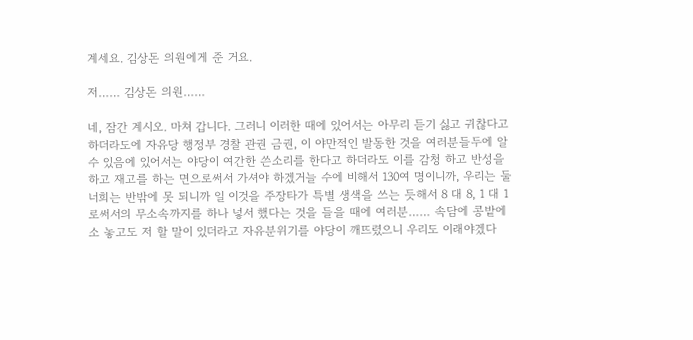계세요. 김상돈 의원에게 준 거요.

저…… 김상돈 의원……

네, 잠간 계시오. 마쳐 갑니다. 그러니 이러한 때에 있어서는 아무리 듣기 싫고 귀찮다고 하더라도에 자유당 행정부 경찰 관권 금권, 이 야만적인 발동한 것을 여러분들두에 알 수 있음에 있어서는 야당이 여간한 쓴소리를 한다고 하더라도 이를 감청 하고 반성을 하고 재고를 하는 면으로써서 가셔야 하겠거늘 수에 비해서 130여 명이니까, 우리는 둘 너희는 반밖에 못 되니까 일 이것을 주장타가 특별 생색을 쓰는 듯해서 8 대 8, 1 대 1로써서의 무소속까지를 하나 넣서 했다는 것을 들을 때에 여러분…… 속담에 콩밭에 소 놓고도 저 할 말이 있더라고 자유분위기를 야당이 깨뜨렸으니 우리도 이래야겠다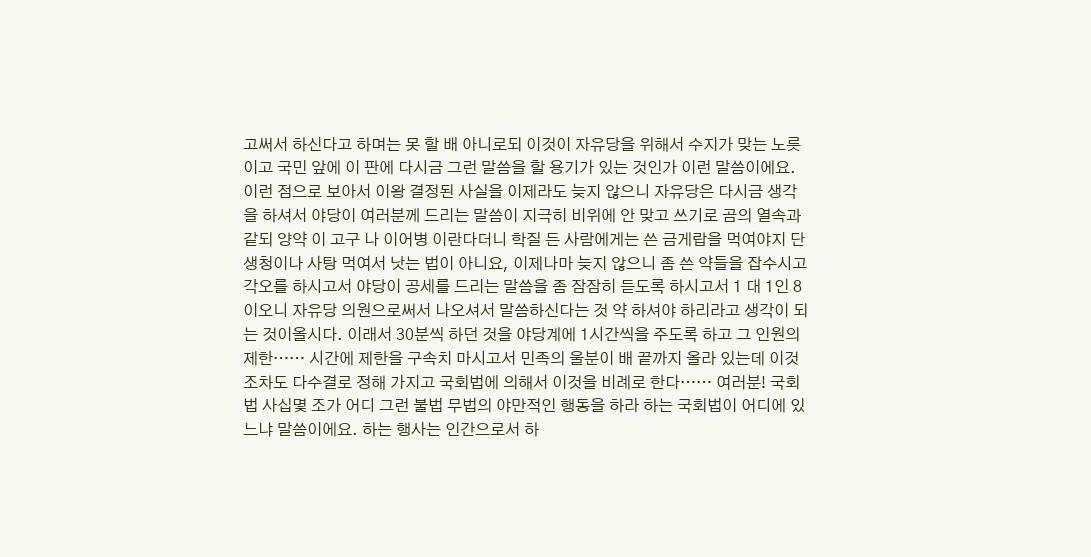고써서 하신다고 하며는 못 할 배 아니로되 이것이 자유당을 위해서 수지가 맞는 노릇이고 국민 앞에 이 판에 다시금 그런 말씀을 할 용기가 있는 것인가 이런 말씀이에요. 이런 점으로 보아서 이왕 결정된 사실을 이제라도 늦지 않으니 자유당은 다시금 생각을 하셔서 야당이 여러분께 드리는 말씀이 지극히 비위에 안 맞고 쓰기로 곰의 열속과 같되 양약 이 고구 나 이어병 이란다더니 학질 든 사람에게는 쓴 금게랍을 먹여야지 단 생청이나 사탕 먹여서 낫는 법이 아니요, 이제나마 늦지 않으니 좀 쓴 약들을 잡수시고 각오를 하시고서 야당이 공세를 드리는 말씀을 좀 잠잠히 듣도록 하시고서 1 대 1인 8이오니 자유당 의원으로써서 나오셔서 말씀하신다는 것 약 하셔야 하리라고 생각이 되는 것이올시다. 이래서 30분씩 하던 것을 야당계에 1시간씩을 주도록 하고 그 인원의 제한…… 시간에 제한을 구속치 마시고서 민족의 울분이 배 끝까지 올라 있는데 이것조차도 다수결로 정해 가지고 국회법에 의해서 이것을 비례로 한다…… 여러분! 국회법 사십몇 조가 어디 그런 불법 무법의 야만적인 행동을 하라 하는 국회법이 어디에 있느냐 말씀이에요. 하는 행사는 인간으로서 하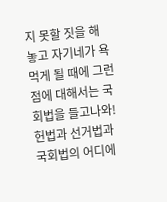지 못할 짓을 해 놓고 자기네가 욕먹게 될 때에 그런 점에 대해서는 국회법을 들고나와! 헌법과 선거법과 국회법의 어디에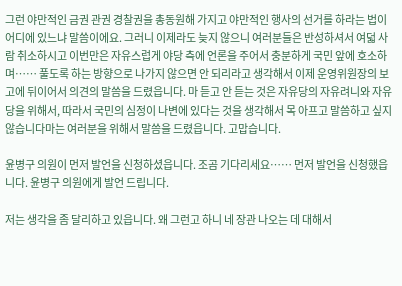그런 야만적인 금권 관권 경찰권을 총동원해 가지고 야만적인 행사의 선거를 하라는 법이 어디에 있느냐 말씀이에요. 그러니 이제라도 늦지 않으니 여러분들은 반성하셔서 여덟 사람 취소하시고 이번만은 자유스럽게 야당 측에 언론을 주어서 충분하게 국민 앞에 호소하며…… 풀도록 하는 방향으로 나가지 않으면 안 되리라고 생각해서 이제 운영위원장의 보고에 뒤이어서 의견의 말씀을 드렸읍니다. 마 듣고 안 듣는 것은 자유당의 자유려니와 자유당을 위해서, 따라서 국민의 심정이 나변에 있다는 것을 생각해서 목 아프고 말씀하고 싶지 않습니다마는 여러분을 위해서 말씀을 드렸읍니다. 고맙습니다.

윤병구 의원이 먼저 발언을 신청하셨읍니다. 조곰 기다리세요…… 먼저 발언을 신청했읍니다. 윤병구 의원에게 발언 드립니다.

저는 생각을 좀 달리하고 있읍니다. 왜 그런고 하니 네 장관 나오는 데 대해서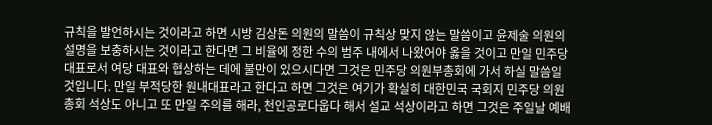규칙을 발언하시는 것이라고 하면 시방 김상돈 의원의 말씀이 규칙상 맞지 않는 말씀이고 윤제술 의원의 설명을 보충하시는 것이라고 한다면 그 비율에 정한 수의 범주 내에서 나왔어야 옳을 것이고 만일 민주당 대표로서 여당 대표와 협상하는 데에 불만이 있으시다면 그것은 민주당 의원부총회에 가서 하실 말씀일 것입니다. 만일 부적당한 원내대표라고 한다고 하면 그것은 여기가 확실히 대한민국 국회지 민주당 의원총회 석상도 아니고 또 만일 주의를 해라, 천인공로다웁다 해서 설교 석상이라고 하면 그것은 주일날 예배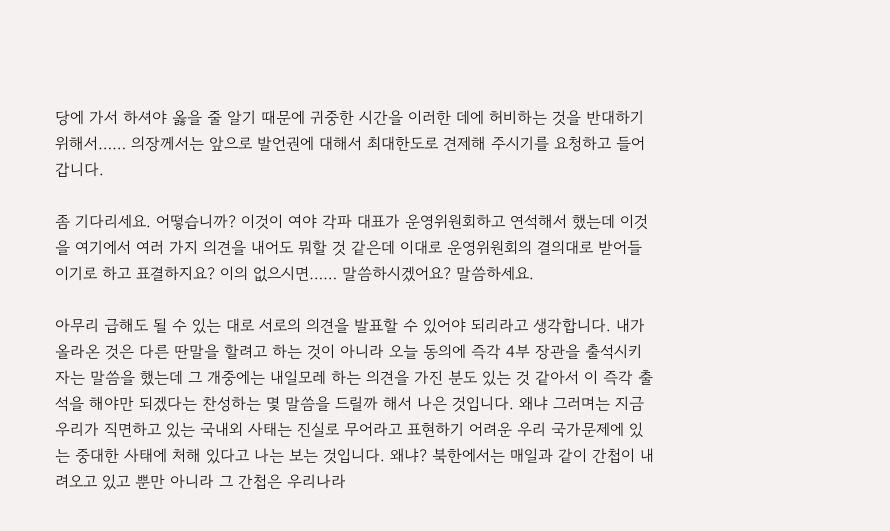당에 가서 하셔야 옳을 줄 알기 때문에 귀중한 시간을 이러한 데에 허비하는 것을 반대하기 위해서…… 의장께서는 앞으로 발언권에 대해서 최대한도로 견제해 주시기를 요청하고 들어갑니다.

좀 기다리세요. 어떻습니까? 이것이 여야 각파 대표가 운영위원회하고 연석해서 했는데 이것을 여기에서 여러 가지 의견을 내어도 뭐할 것 같은데 이대로 운영위원회의 결의대로 받어들이기로 하고 표결하지요? 이의 없으시면…… 말씀하시겠어요? 말씀하세요.

아무리 급해도 될 수 있는 대로 서로의 의견을 발표할 수 있어야 되리라고 생각합니다. 내가 올라온 것은 다른 딴말을 할려고 하는 것이 아니라 오늘 동의에 즉각 4부 장관을 출석시키자는 말씀을 했는데 그 개중에는 내일모레 하는 의견을 가진 분도 있는 것 같아서 이 즉각 출석을 해야만 되겠다는 찬성하는 몇 말씀을 드릴까 해서 나은 것입니다. 왜냐 그러며는 지금 우리가 직면하고 있는 국내외 사태는 진실로 무어라고 표현하기 어려운 우리 국가문제에 있는 중대한 사태에 처해 있다고 나는 보는 것입니다. 왜냐? 북한에서는 매일과 같이 간첩이 내려오고 있고 뿐만 아니라 그 간첩은 우리나라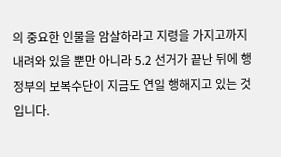의 중요한 인물을 암살하라고 지령을 가지고까지 내려와 있을 뿐만 아니라 5․2 선거가 끝난 뒤에 행정부의 보복수단이 지금도 연일 행해지고 있는 것입니다.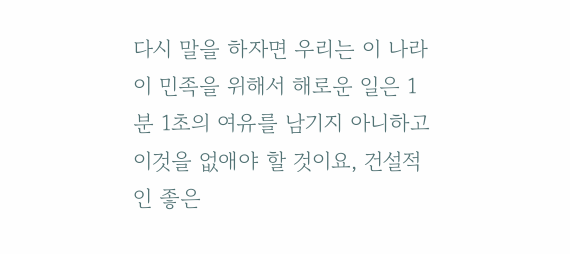다시 말을 하자면 우리는 이 나라 이 민족을 위해서 해로운 일은 1분 1초의 여유를 남기지 아니하고 이것을 없애야 할 것이요, 건설적인 좋은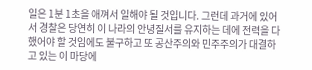일은 1분 1초을 애껴서 일해야 될 것입니다. 그런데 과거에 있어서 경찰은 당연히 이 나라의 안녕질서를 유지하는 데에 전력을 다했어야 할 것임에도 불구하고 또 공산주의와 민주주의가 대결하고 있는 이 마당에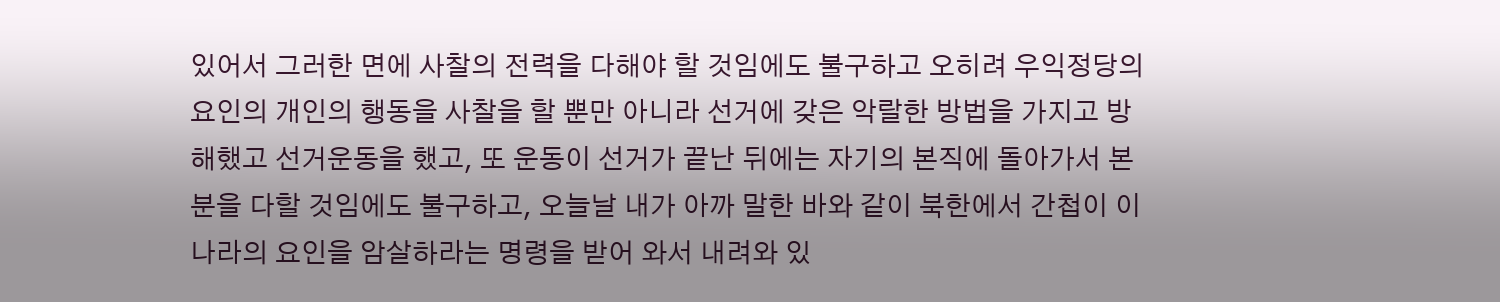있어서 그러한 면에 사찰의 전력을 다해야 할 것임에도 불구하고 오히려 우익정당의 요인의 개인의 행동을 사찰을 할 뿐만 아니라 선거에 갖은 악랄한 방법을 가지고 방해했고 선거운동을 했고, 또 운동이 선거가 끝난 뒤에는 자기의 본직에 돌아가서 본분을 다할 것임에도 불구하고, 오늘날 내가 아까 말한 바와 같이 북한에서 간첩이 이 나라의 요인을 암살하라는 명령을 받어 와서 내려와 있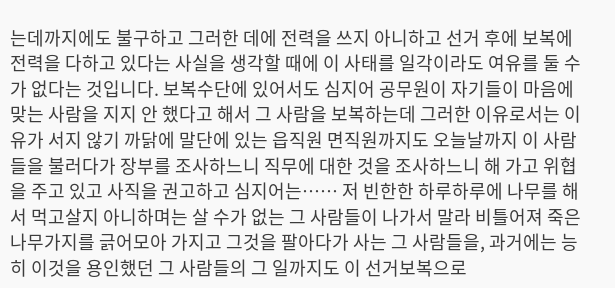는데까지에도 불구하고 그러한 데에 전력을 쓰지 아니하고 선거 후에 보복에 전력을 다하고 있다는 사실을 생각할 때에 이 사태를 일각이라도 여유를 둘 수가 없다는 것입니다. 보복수단에 있어서도 심지어 공무원이 자기들이 마음에 맞는 사람을 지지 안 했다고 해서 그 사람을 보복하는데 그러한 이유로서는 이유가 서지 않기 까닭에 말단에 있는 읍직원 면직원까지도 오늘날까지 이 사람들을 불러다가 장부를 조사하느니 직무에 대한 것을 조사하느니 해 가고 위협을 주고 있고 사직을 권고하고 심지어는…… 저 빈한한 하루하루에 나무를 해서 먹고살지 아니하며는 살 수가 없는 그 사람들이 나가서 말라 비틀어져 죽은 나무가지를 긁어모아 가지고 그것을 팔아다가 사는 그 사람들을, 과거에는 능히 이것을 용인했던 그 사람들의 그 일까지도 이 선거보복으로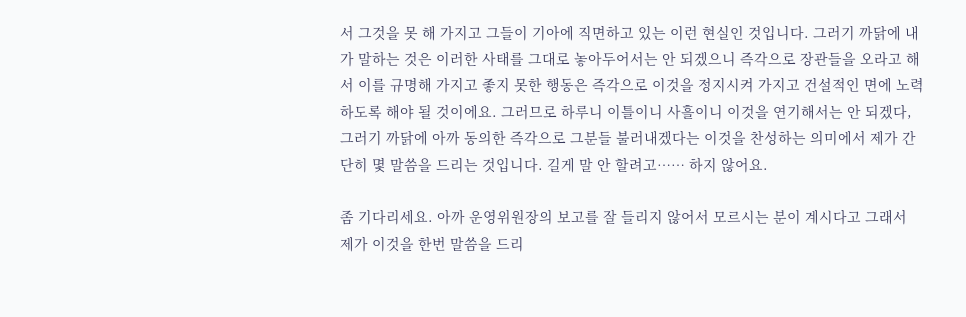서 그것을 못 해 가지고 그들이 기아에 직면하고 있는 이런 현실인 것입니다. 그러기 까닭에 내가 말하는 것은 이러한 사태를 그대로 놓아두어서는 안 되겠으니 즉각으로 장관들을 오라고 해서 이를 규명해 가지고 좋지 못한 행동은 즉각으로 이것을 정지시켜 가지고 건설적인 면에 노력하도록 해야 될 것이에요. 그러므로 하루니 이틀이니 사흘이니 이것을 연기해서는 안 되겠다, 그러기 까닭에 아까 동의한 즉각으로 그분들 불러내겠다는 이것을 찬성하는 의미에서 제가 간단히 몇 말씀을 드리는 것입니다. 길게 말 안 할려고…… 하지 않어요.

좀 기다리세요. 아까 운영위원장의 보고를 잘 들리지 않어서 모르시는 분이 계시다고 그래서 제가 이것을 한번 말씀을 드리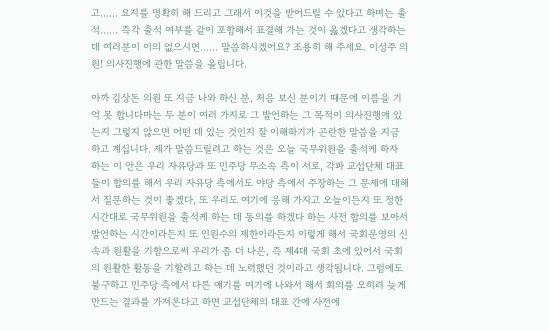고…… 요지를 명확히 해 드리고 그래서 이것을 받어드릴 수 있다고 하며는 출석…… 즉각 출석 여부를 같이 포함해서 표결해 가는 것이 옳겠다고 생각하는데 여러분이 이의 없으시면…… 말씀하시겠어요? 조용히 해 주세요. 이성주 의원! 의사진행에 관한 말씀을 올립니다.

아까 김상돈 의원 또 지금 나와 하신 분, 처음 보신 분이기 때문에 이름을 기억 못 합니다마는 두 분이 여러 가지로 그 발언하는 그 목적이 의사진행에 있는지 그렇지 않으면 어떤 데 있는 것인지 잘 이해하기가 곤란한 말씀을 지금 하고 계십니다. 제가 말씀드릴려고 하는 것은 오늘 국무위원을 출석케 하자 하는 이 안은 우리 자유당과 또 민주당 무소속 측이 서로, 각파 교섭단체 대표들이 합의를 해서 우리 자유당 측에서도 야당 측에서 주장하는 그 문제에 대해서 질문하는 것이 좋겠다, 또 우리도 여기에 응해 가지고 오늘이든지 또 정한 시간대로 국무위원을 출석케 하는 데 동의를 하겠다 하는 사전 합의를 보아서 발언하는 시간이라든지 또 인원수의 제한이라든지 이렇게 해서 국회운영의 신속과 원활을 기함으로써 우리가 좀 더 나은, 즉 제4대 국회 초에 있어서 국회의 원활한 활동을 기할려고 하는 데 노력했던 것이라고 생각됩니다. 그럼에도 불구하고 민주당 측에서 다른 얘기를 여기에 나와서 해서 회의를 오히려 늦게 만드는 결과를 가져온다고 하면 교섭단체의 대표 간에 사전에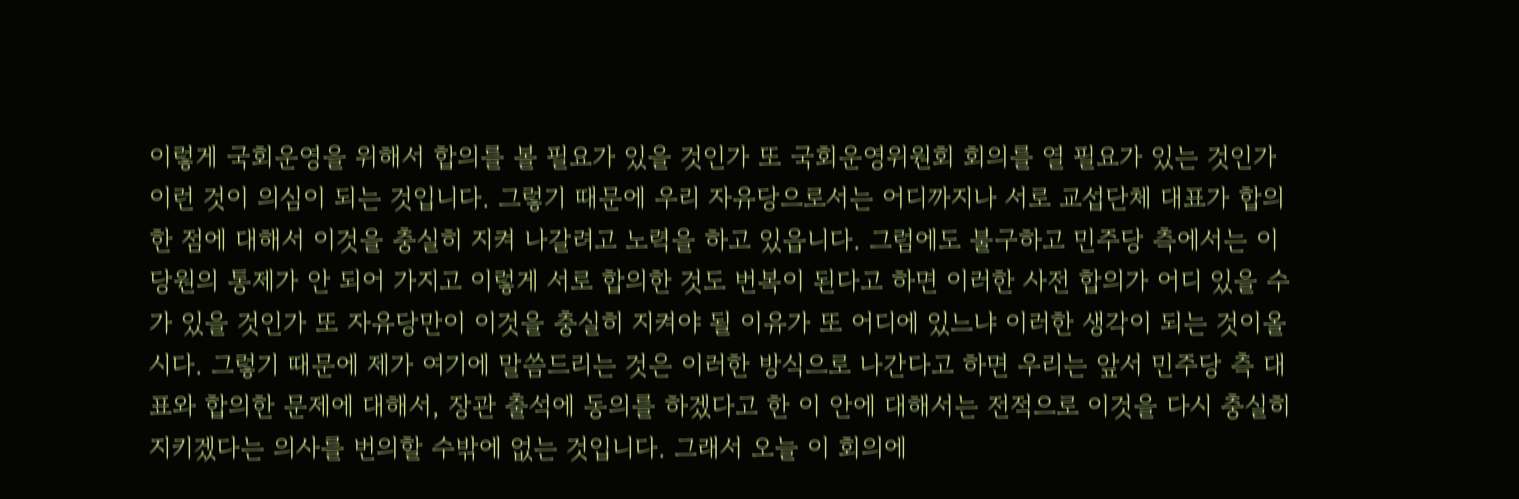이렇게 국회운영을 위해서 합의를 볼 필요가 있을 것인가 또 국회운영위원회 회의를 열 필요가 있는 것인가 이런 것이 의심이 되는 것입니다. 그렇기 때문에 우리 자유당으로서는 어디까지나 서로 교섭단체 대표가 합의한 점에 대해서 이것을 충실히 지켜 나갈려고 노력을 하고 있읍니다. 그럼에도 불구하고 민주당 측에서는 이 당원의 통제가 안 되어 가지고 이렇게 서로 합의한 것도 번복이 된다고 하면 이러한 사전 합의가 어디 있을 수가 있을 것인가 또 자유당만이 이것을 충실히 지켜야 될 이유가 또 어디에 있느냐 이러한 생각이 되는 것이올시다. 그렇기 때문에 제가 여기에 말씀드리는 것은 이러한 방식으로 나간다고 하면 우리는 앞서 민주당 측 대표와 합의한 문제에 대해서, 장관 출석에 동의를 하겠다고 한 이 안에 대해서는 전적으로 이것을 다시 충실히 지키겠다는 의사를 번의할 수밖에 없는 것입니다. 그래서 오늘 이 회의에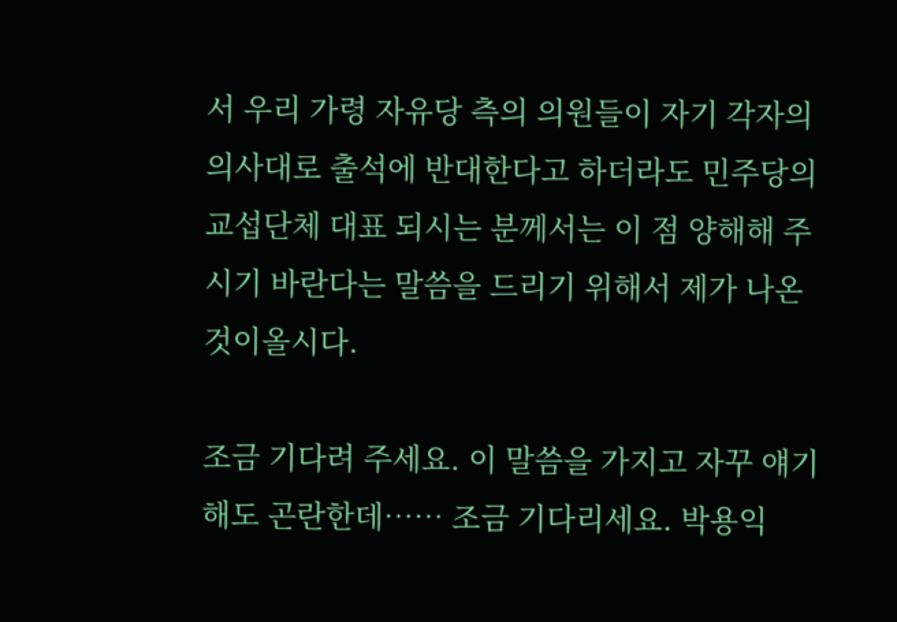서 우리 가령 자유당 측의 의원들이 자기 각자의 의사대로 출석에 반대한다고 하더라도 민주당의 교섭단체 대표 되시는 분께서는 이 점 양해해 주시기 바란다는 말씀을 드리기 위해서 제가 나온 것이올시다.

조금 기다려 주세요. 이 말씀을 가지고 자꾸 얘기해도 곤란한데…… 조금 기다리세요. 박용익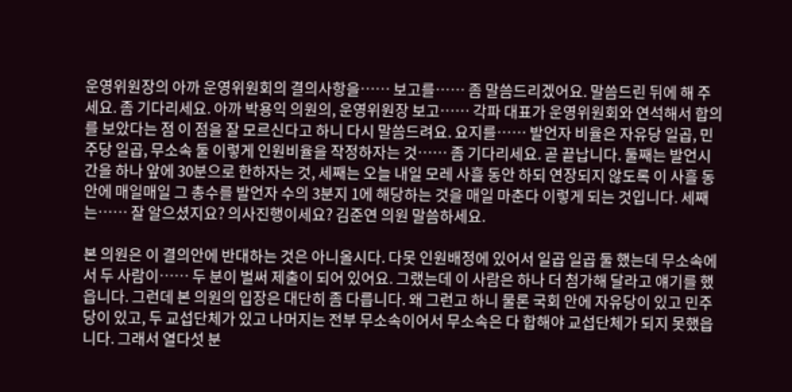운영위원장의 아까 운영위원회의 결의사항을…… 보고를…… 좀 말씀드리겠어요. 말씀드린 뒤에 해 주세요. 좀 기다리세요. 아까 박용익 의원의, 운영위원장 보고…… 각파 대표가 운영위원회와 연석해서 합의를 보았다는 점 이 점을 잘 모르신다고 하니 다시 말씀드려요. 요지를…… 발언자 비율은 자유당 일곱, 민주당 일곱, 무소속 둘 이렇게 인원비율을 작정하자는 것…… 좀 기다리세요. 곧 끝납니다. 둘째는 발언시간을 하나 앞에 30분으로 한하자는 것, 세째는 오늘 내일 모레 사흘 동안 하되 연장되지 않도록 이 사흘 동안에 매일매일 그 총수를 발언자 수의 3분지 1에 해당하는 것을 매일 마춘다 이렇게 되는 것입니다. 세째는…… 잘 알으셨지요? 의사진행이세요? 김준연 의원 말씀하세요.

본 의원은 이 결의안에 반대하는 것은 아니올시다. 다못 인원배정에 있어서 일곱 일곱 둘 했는데 무소속에서 두 사람이…… 두 분이 벌써 제출이 되어 있어요. 그랬는데 이 사람은 하나 더 첨가해 달라고 얘기를 했읍니다. 그런데 본 의원의 입장은 대단히 좀 다릅니다. 왜 그런고 하니 물론 국회 안에 자유당이 있고 민주당이 있고, 두 교섭단체가 있고 나머지는 전부 무소속이어서 무소속은 다 합해야 교섭단체가 되지 못했읍니다. 그래서 열다섯 분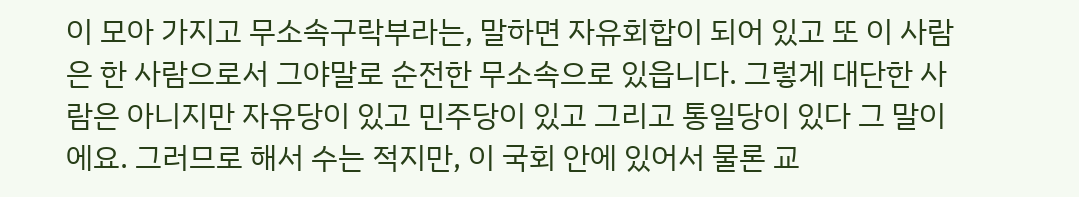이 모아 가지고 무소속구락부라는, 말하면 자유회합이 되어 있고 또 이 사람은 한 사람으로서 그야말로 순전한 무소속으로 있읍니다. 그렇게 대단한 사람은 아니지만 자유당이 있고 민주당이 있고 그리고 통일당이 있다 그 말이에요. 그러므로 해서 수는 적지만, 이 국회 안에 있어서 물론 교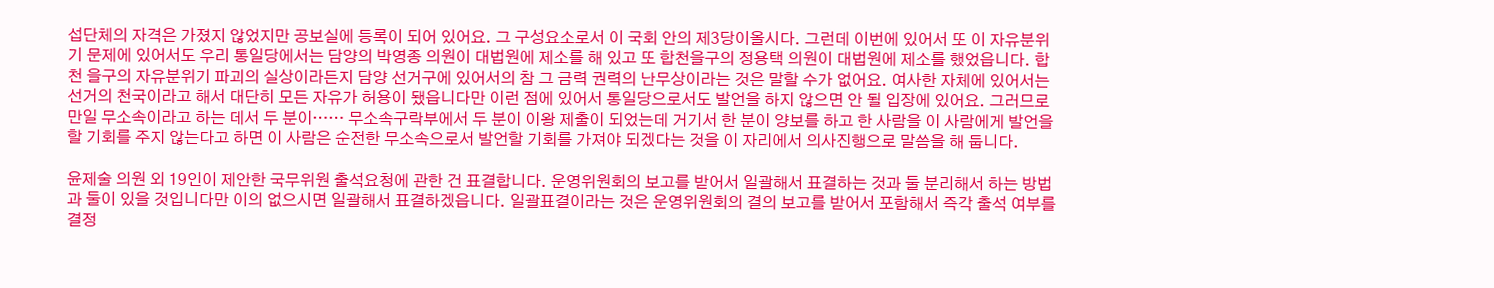섭단체의 자격은 가졌지 않었지만 공보실에 등록이 되어 있어요. 그 구성요소로서 이 국회 안의 제3당이올시다. 그런데 이번에 있어서 또 이 자유분위기 문제에 있어서도 우리 통일당에서는 담양의 박영종 의원이 대법원에 제소를 해 있고 또 합천을구의 정용택 의원이 대법원에 제소를 했었읍니다. 합천 을구의 자유분위기 파괴의 실상이라든지 담양 선거구에 있어서의 참 그 금력 권력의 난무상이라는 것은 말할 수가 없어요. 여사한 자체에 있어서는 선거의 천국이라고 해서 대단히 모든 자유가 허용이 됐읍니다만 이런 점에 있어서 통일당으로서도 발언을 하지 않으면 안 될 입장에 있어요. 그러므로 만일 무소속이라고 하는 데서 두 분이…… 무소속구락부에서 두 분이 이왕 제출이 되었는데 거기서 한 분이 양보를 하고 한 사람을 이 사람에게 발언을 할 기회를 주지 않는다고 하면 이 사람은 순전한 무소속으로서 발언할 기회를 가져야 되겠다는 것을 이 자리에서 의사진행으로 말씀을 해 둡니다.

윤제술 의원 외 19인이 제안한 국무위원 출석요청에 관한 건 표결합니다. 운영위원회의 보고를 받어서 일괄해서 표결하는 것과 둘 분리해서 하는 방법과 둘이 있을 것입니다만 이의 없으시면 일괄해서 표결하겠읍니다. 일괄표결이라는 것은 운영위원회의 결의 보고를 받어서 포함해서 즉각 출석 여부를 결정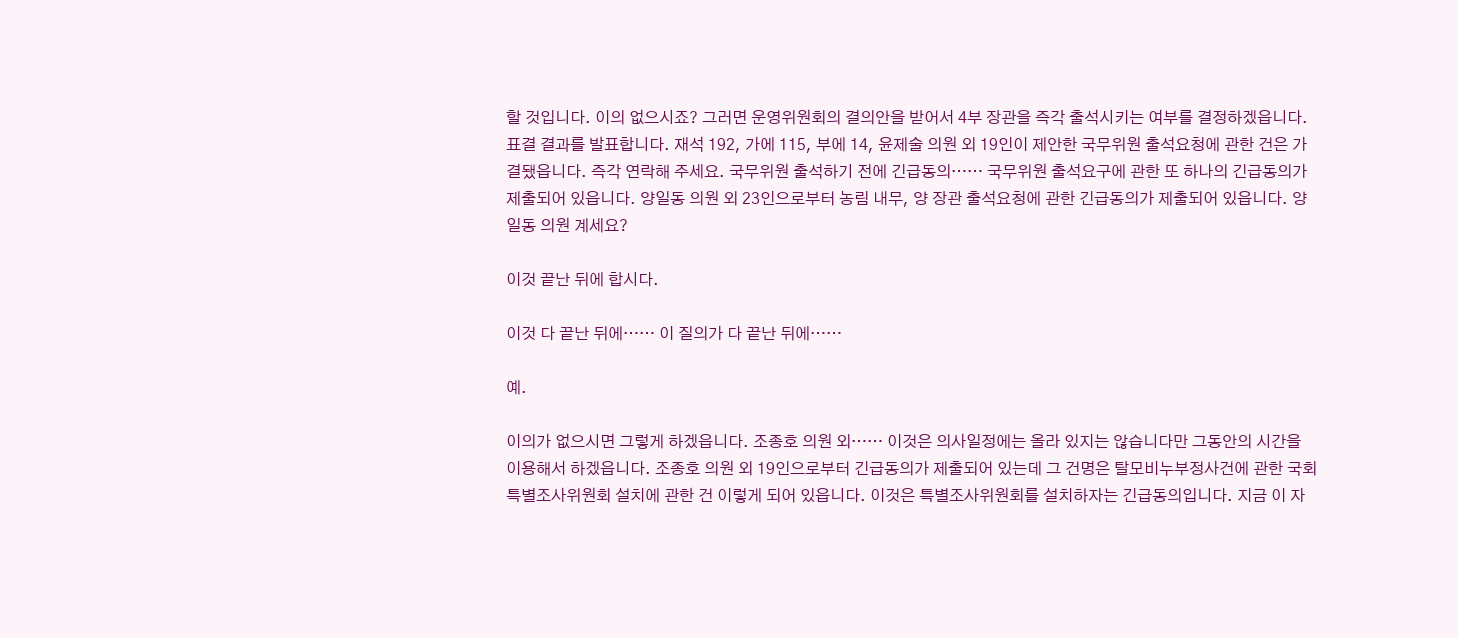할 것입니다. 이의 없으시죠? 그러면 운영위원회의 결의안을 받어서 4부 장관을 즉각 출석시키는 여부를 결정하겠읍니다. 표결 결과를 발표합니다. 재석 192, 가에 115, 부에 14, 윤제술 의원 외 19인이 제안한 국무위원 출석요청에 관한 건은 가결됐읍니다. 즉각 연락해 주세요. 국무위원 출석하기 전에 긴급동의…… 국무위원 출석요구에 관한 또 하나의 긴급동의가 제출되어 있읍니다. 양일동 의원 외 23인으로부터 농림 내무, 양 장관 출석요청에 관한 긴급동의가 제출되어 있읍니다. 양일동 의원 계세요?

이것 끝난 뒤에 합시다.

이것 다 끝난 뒤에…… 이 질의가 다 끝난 뒤에……

예.

이의가 없으시면 그렇게 하겠읍니다. 조종호 의원 외…… 이것은 의사일정에는 올라 있지는 않습니다만 그동안의 시간을 이용해서 하겠읍니다. 조종호 의원 외 19인으로부터 긴급동의가 제출되어 있는데 그 건명은 탈모비누부정사건에 관한 국회특별조사위원회 설치에 관한 건 이렇게 되어 있읍니다. 이것은 특별조사위원회를 설치하자는 긴급동의입니다. 지금 이 자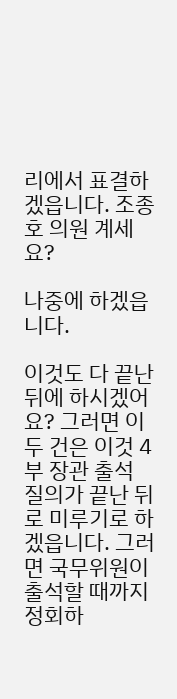리에서 표결하겠읍니다. 조종호 의원 계세요?

나중에 하겠읍니다.

이것도 다 끝난 뒤에 하시겠어요? 그러면 이 두 건은 이것 4부 장관 출석 질의가 끝난 뒤로 미루기로 하겠읍니다. 그러면 국무위원이 출석할 때까지 정회하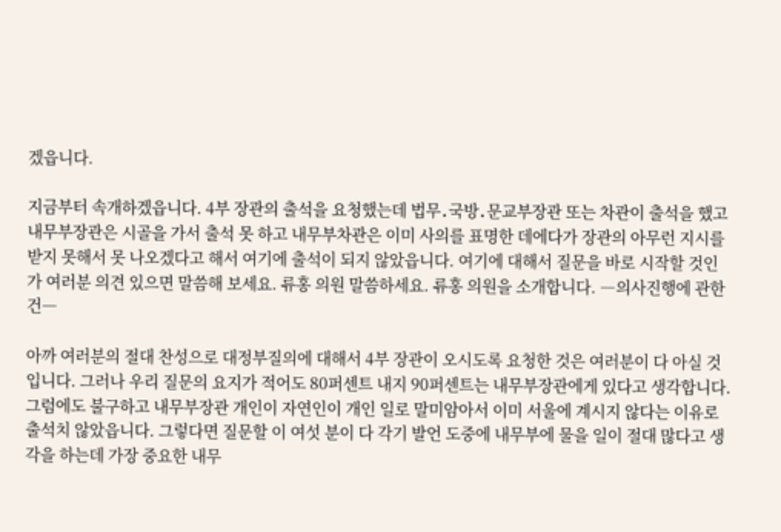겠읍니다.

지금부터 속개하겠읍니다. 4부 장관의 출석을 요청했는데 법무․국방․문교부장관 또는 차관이 출석을 했고 내무부장관은 시골을 가서 출석 못 하고 내무부차관은 이미 사의를 표명한 데에다가 장관의 아무런 지시를 받지 못해서 못 나오겠다고 해서 여기에 출석이 되지 않았읍니다. 여기에 대해서 질문을 바로 시작할 것인가 여러분 의견 있으면 말씀해 보세요. 류홍 의원 말씀하세요. 류홍 의원을 소개합니다. ―의사진행에 관한 건―

아까 여러분의 절대 찬성으로 대정부질의에 대해서 4부 장관이 오시도록 요청한 것은 여러분이 다 아실 것입니다. 그러나 우리 질문의 요지가 적어도 80퍼센트 내지 90퍼센트는 내무부장관에게 있다고 생각합니다. 그럼에도 불구하고 내무부장관 개인이 자연인이 개인 일로 말미암아서 이미 서울에 계시지 않다는 이유로 출석치 않았읍니다. 그렇다면 질문할 이 여섯 분이 다 각기 발언 도중에 내무부에 물을 일이 절대 많다고 생각을 하는데 가장 중요한 내무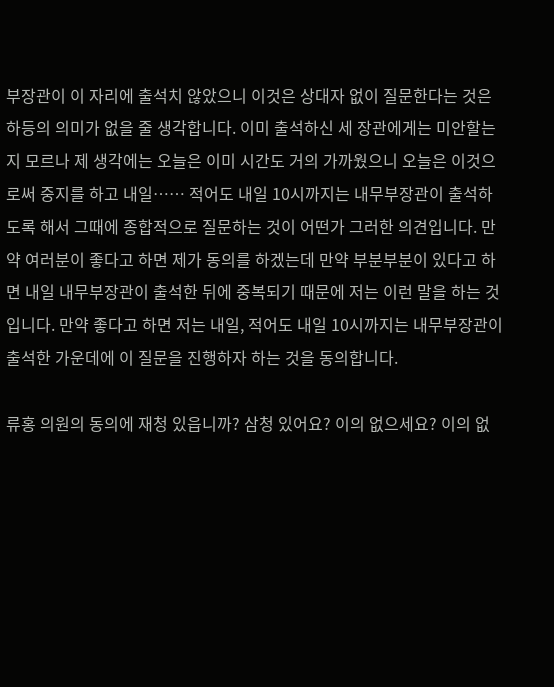부장관이 이 자리에 출석치 않았으니 이것은 상대자 없이 질문한다는 것은 하등의 의미가 없을 줄 생각합니다. 이미 출석하신 세 장관에게는 미안할는지 모르나 제 생각에는 오늘은 이미 시간도 거의 가까웠으니 오늘은 이것으로써 중지를 하고 내일…… 적어도 내일 10시까지는 내무부장관이 출석하도록 해서 그때에 종합적으로 질문하는 것이 어떤가 그러한 의견입니다. 만약 여러분이 좋다고 하면 제가 동의를 하겠는데 만약 부분부분이 있다고 하면 내일 내무부장관이 출석한 뒤에 중복되기 때문에 저는 이런 말을 하는 것입니다. 만약 좋다고 하면 저는 내일, 적어도 내일 10시까지는 내무부장관이 출석한 가운데에 이 질문을 진행하자 하는 것을 동의합니다.

류홍 의원의 동의에 재청 있읍니까? 삼청 있어요? 이의 없으세요? 이의 없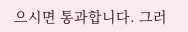으시면 통과합니다. 그러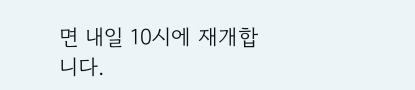면 내일 10시에 재개합니다.